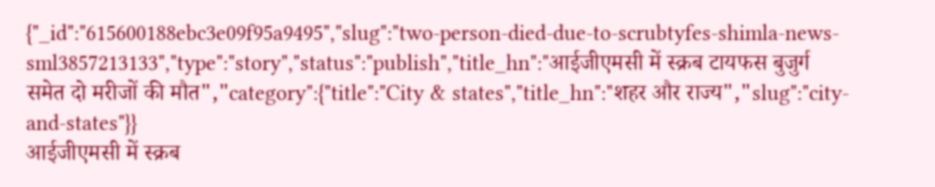{"_id":"615600188ebc3e09f95a9495","slug":"two-person-died-due-to-scrubtyfes-shimla-news-sml3857213133","type":"story","status":"publish","title_hn":"आईजीएमसी में स्क्रब टायफस बुजुर्ग समेत दो मरीजों की मौत","category":{"title":"City & states","title_hn":"शहर और राज्य","slug":"city-and-states"}}
आईजीएमसी में स्क्रब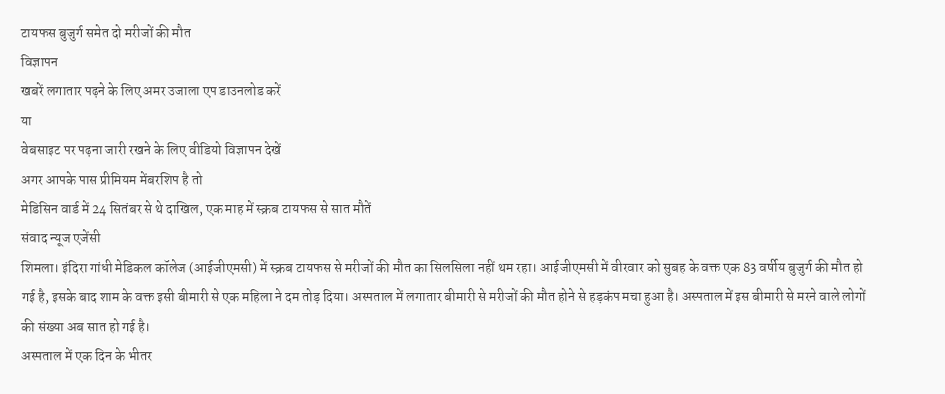टायफस बुजुर्ग समेत दो मरीजों की मौत
विज्ञापन
खबरें लगातार पढ़ने के लिए अमर उजाला एप डाउनलोड करें
या
वेबसाइट पर पढ़ना जारी रखने के लिए वीडियो विज्ञापन देखें
अगर आपके पास प्रीमियम मेंबरशिप है तो
मेडिसिन वार्ड में 24 सितंबर से थे दाखिल, एक माह में स्क्रब टायफस से सात मौतें
संवाद न्यूज एजेंसी
शिमला। इंदिरा गांधी मेडिकल कॉलेज (आईजीएमसी) में स्क्रब टायफस से मरीजों की मौत का सिलसिला नहीं थम रहा। आईजीएमसी में वीरवार को सुबह के वक्त एक 83 वर्षीय बुजुर्ग की मौत हो गई है, इसके बाद शाम के वक्त इसी बीमारी से एक महिला ने दम तोड़ दिया। अस्पताल में लगातार बीमारी से मरीजों की मौत होने से हड़कंप मचा हुआ है। अस्पताल में इस बीमारी से मरने वाले लोगों की संख्या अब सात हो गई है।
अस्पताल में एक दिन के भीतर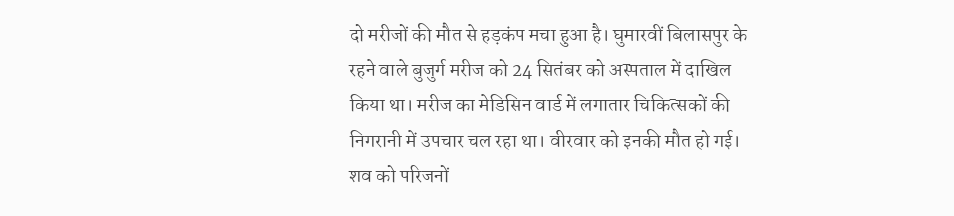दो मरीजों की मौत से हड़कंप मचा हुआ है। घुमारवीं बिलासपुर के रहने वाले बुजुर्ग मरीज को 24 सितंबर को अस्पताल में दाखिल किया था। मरीज का मेडिसिन वार्ड में लगातार चिकित्सकों की निगरानी में उपचार चल रहा था। वीरवार को इनकी मौत हो गई। शव को परिजनों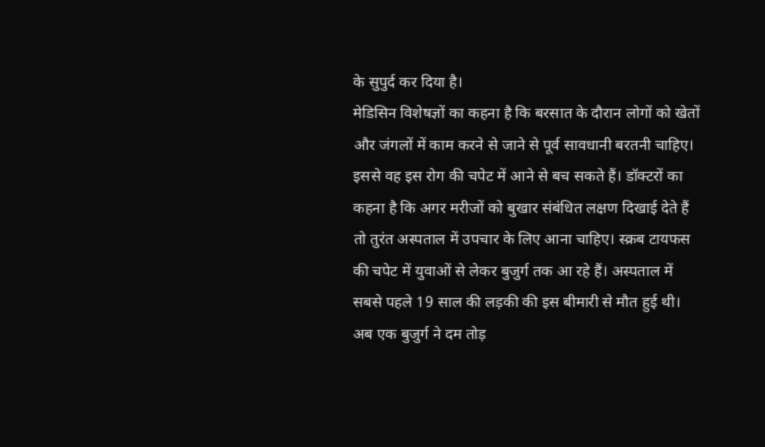के सुपुर्द कर दिया है।
मेडिसिन विशेषज्ञों का कहना है कि बरसात के दौरान लोगों को खेतों और जंगलों में काम करने से जाने से पूर्व सावधानी बरतनी चाहिए। इससे वह इस रोग की चपेट में आने से बच सकते हैं। डॉक्टरों का कहना है कि अगर मरीजों को बुखार संबंधित लक्षण दिखाई देते हैं तो तुरंत अस्पताल में उपचार के लिए आना चाहिए। स्क्रब टायफस की चपेट में युवाओं से लेकर बुजुर्ग तक आ रहे हैं। अस्पताल में सबसे पहले 19 साल की लड़की की इस बीमारी से मौत हुई थी। अब एक बुजुर्ग ने दम तोड़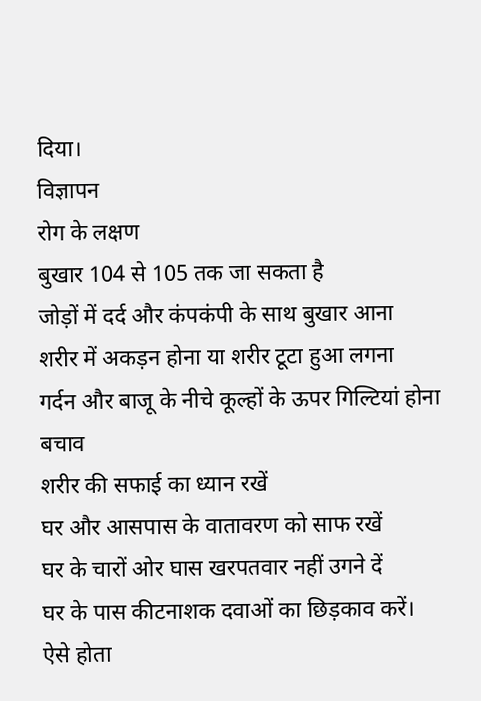दिया।
विज्ञापन
रोग के लक्षण
बुखार 104 से 105 तक जा सकता है
जोड़ों में दर्द और कंपकंपी के साथ बुखार आना
शरीर में अकड़न होना या शरीर टूटा हुआ लगना
गर्दन और बाजू के नीचे कूल्हों के ऊपर गिल्टियां होना
बचाव
शरीर की सफाई का ध्यान रखें
घर और आसपास के वातावरण को साफ रखें
घर के चारों ओर घास खरपतवार नहीं उगने दें
घर के पास कीटनाशक दवाओं का छिड़काव करें।
ऐसे होता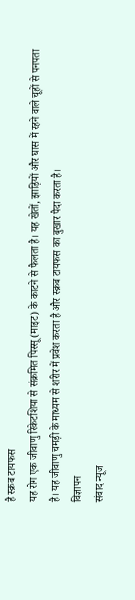है स्क्रब टायफस
यह रोग एक जीवाणु रिकेटशिया से संक्रमित पिस्सू (माइट) के काटने से फैलता है। यह खेतों, झाड़ियों और घास में रहने वाले चूहों से पनपता है। यह जीवाणु चमड़ी के माध्यम से शरीर में प्रवेश करता है और स्क्रब टायफस का बुखार पैदा करता है।
विज्ञापन
संवाद न्यूज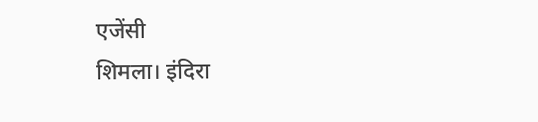एजेंसी
शिमला। इंदिरा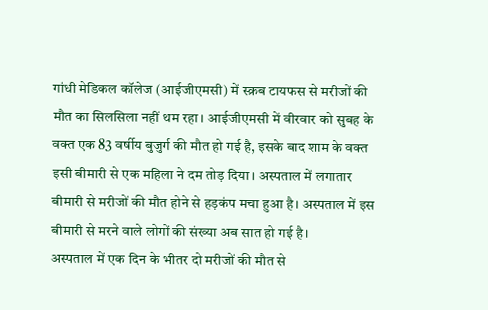गांधी मेडिकल कॉलेज (आईजीएमसी) में स्क्रब टायफस से मरीजों की मौत का सिलसिला नहीं थम रहा। आईजीएमसी में वीरवार को सुबह के वक्त एक 83 वर्षीय बुजुर्ग की मौत हो गई है, इसके बाद शाम के वक्त इसी बीमारी से एक महिला ने दम तोड़ दिया। अस्पताल में लगातार बीमारी से मरीजों की मौत होने से हड़कंप मचा हुआ है। अस्पताल में इस बीमारी से मरने वाले लोगों की संख्या अब सात हो गई है।
अस्पताल में एक दिन के भीतर दो मरीजों की मौत से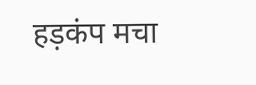हड़कंप मचा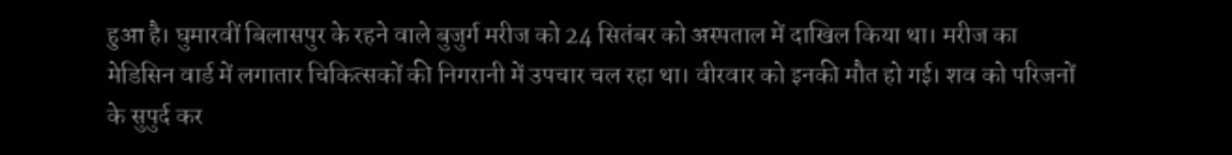हुआ है। घुमारवीं बिलासपुर के रहने वाले बुजुर्ग मरीज को 24 सितंबर को अस्पताल में दाखिल किया था। मरीज का मेडिसिन वार्ड में लगातार चिकित्सकों की निगरानी में उपचार चल रहा था। वीरवार को इनकी मौत हो गई। शव को परिजनों के सुपुर्द कर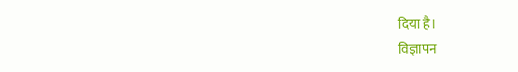दिया है।
विज्ञापन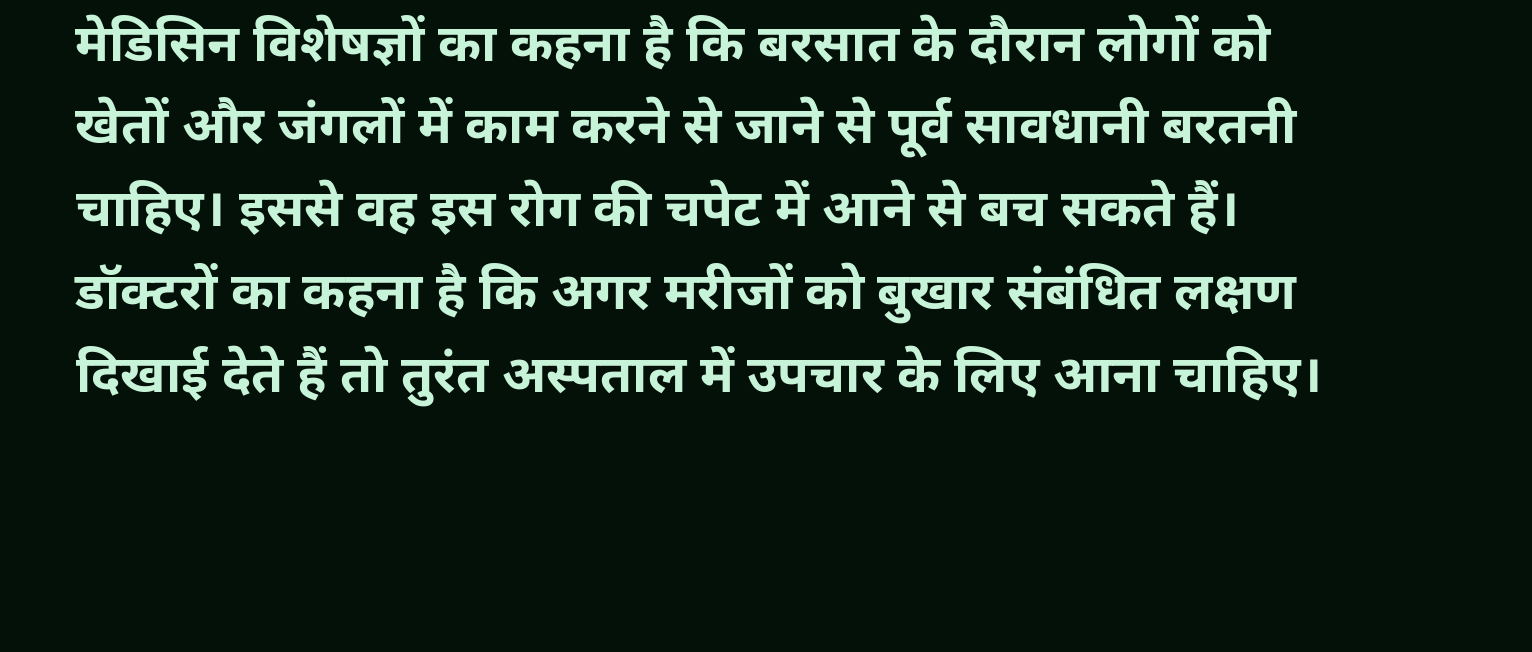मेडिसिन विशेषज्ञों का कहना है कि बरसात के दौरान लोगों को खेतों और जंगलों में काम करने से जाने से पूर्व सावधानी बरतनी चाहिए। इससे वह इस रोग की चपेट में आने से बच सकते हैं। डॉक्टरों का कहना है कि अगर मरीजों को बुखार संबंधित लक्षण दिखाई देते हैं तो तुरंत अस्पताल में उपचार के लिए आना चाहिए।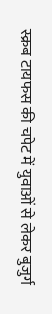स्क्रब टायफस की चपेट में युवाओं से लेकर बुजुर्ग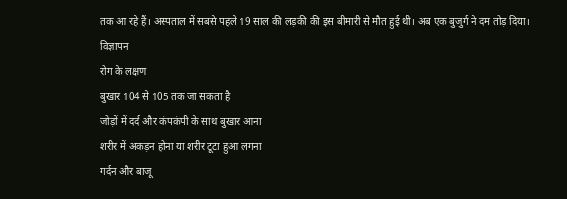तक आ रहे हैं। अस्पताल में सबसे पहले 19 साल की लड़की की इस बीमारी से मौत हुई थी। अब एक बुजुर्ग ने दम तोड़ दिया।
विज्ञापन
रोग के लक्षण
बुखार 104 से 105 तक जा सकता है
जोड़ों में दर्द और कंपकंपी के साथ बुखार आना
शरीर में अकड़न होना या शरीर टूटा हुआ लगना
गर्दन और बाजू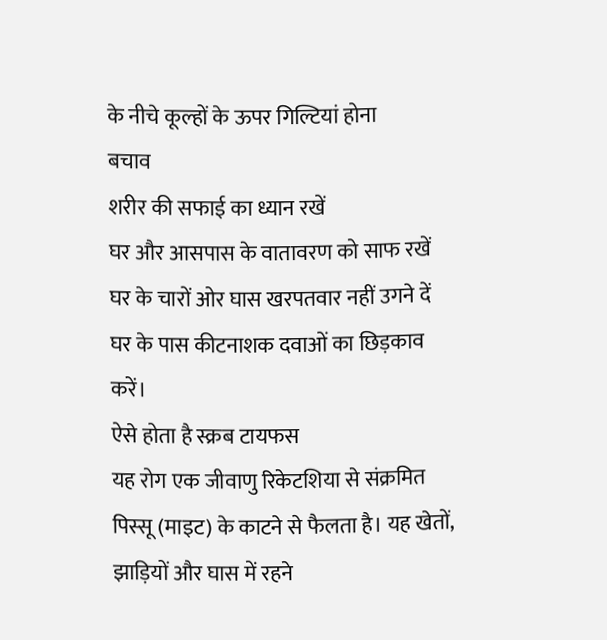के नीचे कूल्हों के ऊपर गिल्टियां होना
बचाव
शरीर की सफाई का ध्यान रखें
घर और आसपास के वातावरण को साफ रखें
घर के चारों ओर घास खरपतवार नहीं उगने दें
घर के पास कीटनाशक दवाओं का छिड़काव करें।
ऐसे होता है स्क्रब टायफस
यह रोग एक जीवाणु रिकेटशिया से संक्रमित पिस्सू (माइट) के काटने से फैलता है। यह खेतों, झाड़ियों और घास में रहने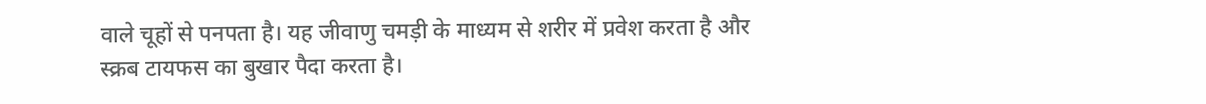वाले चूहों से पनपता है। यह जीवाणु चमड़ी के माध्यम से शरीर में प्रवेश करता है और स्क्रब टायफस का बुखार पैदा करता है।